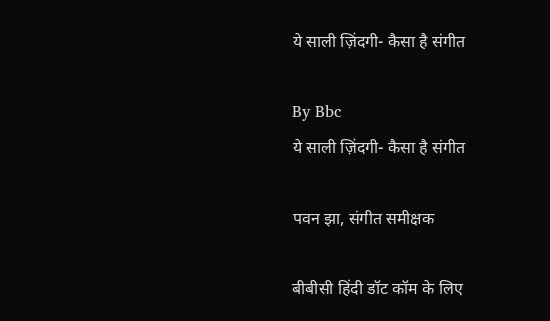ये साली ज़िंदगी- कैसा है संगीत

By Bbc
ये साली ज़िंदगी- कैसा है संगीत

पवन झा, संगीत समीक्षक

बीबीसी हिंदी डॉट कॉम के लिए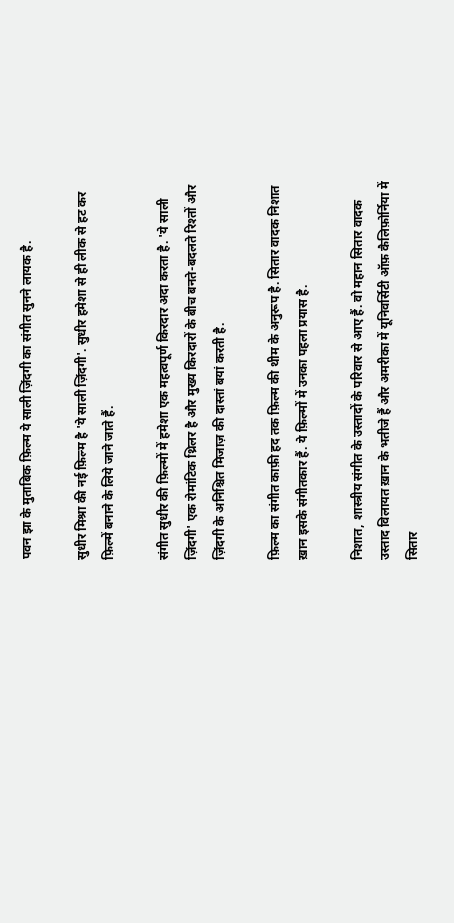पवन झा के मुताबिक फ़िल्म ये साली ज़िंदगी का संगीत सुनने लायक है.

सुधीर मिश्रा की नई फ़िल्म है 'ये साली ज़िंदगी'. सुधीर हमेशा से ही लीक से हट कर फ़िल्में बनाने के लिये जाने जाते हैं.

संगीत सुधीर की फ़िल्मों में हमेशा एक महत्वपूर्ण किरदार अदा करता है. 'ये साली ज़िंदगी' एक रोमांटिक थ्रिलर है और मुख्य किरदारों के बीच बनते-बदलते रिश्तों और ज़िंदगी के अनिश्चित मिजाज़ की दास्तां बयां करती है.

फ़िल्म का संगीत काफ़ी हद तक फ़िल्म की थीम के अनुरूप है. सितार वादक निशात ख़ान इसके संगीतकार हैं. ये फ़िल्मों में उनका पहला प्रयास है.

निशात, शास्त्रीय संगीत के उस्तादों के परिवार से आए हैं. वो महान सितार वादक उस्ताद विलायत ख़ान के भतीजे हैं और अमरीका में यूनिवर्सिटी ऑफ़ कैलिफ़ोर्निया में सितार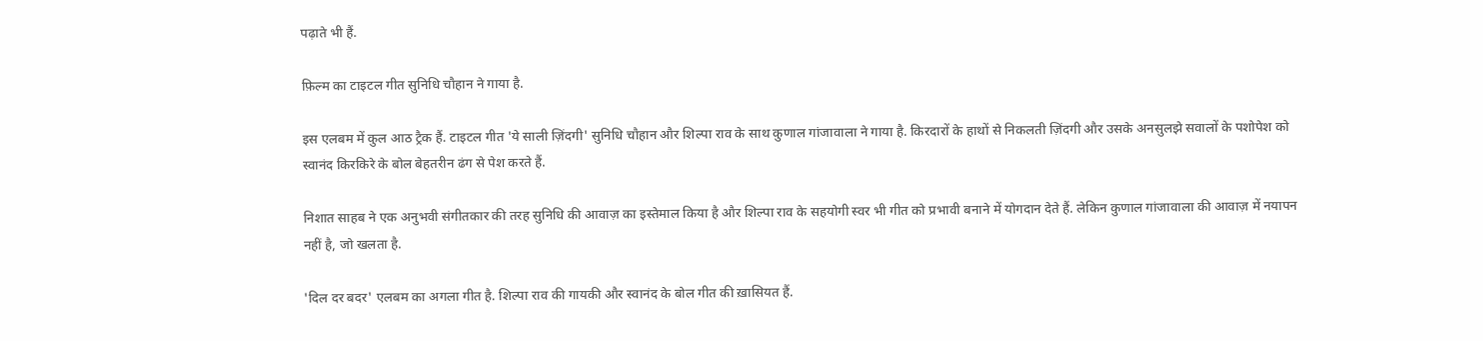पढ़ाते भी हैं.

फ़िल्म का टाइटल गीत सुनिधि चौहान ने गाया है.

इस एलबम में कुल आठ ट्रैक हैं. टाइटल गीत 'ये साली ज़िंदगी' सुनिधि चौहान और शिल्पा राव के साथ कुणाल गांजावाला ने गाया है. किरदारों के हाथों से निकलती ज़िंदगी और उसके अनसुलझे सवालों के पशोपेश को स्वानंद किरकिरे के बोल बेहतरीन ढंग से पेश करते हैं.

निशात साहब ने एक अनुभवी संगीतकार की तरह सुनिधि की आवाज़ का इस्तेमाल किया है और शिल्पा राव के सहयोगी स्वर भी गीत को प्रभावी बनाने में योगदान देते हैं. लेकिन कुणाल गांजावाला की आवाज़ में नयापन नहीं है, जो खलता है.

'दिल दर बदर' एलबम का अगला गीत है. शिल्पा राव की गायकी और स्वानंद के बोल गीत की ख़ासियत हैं.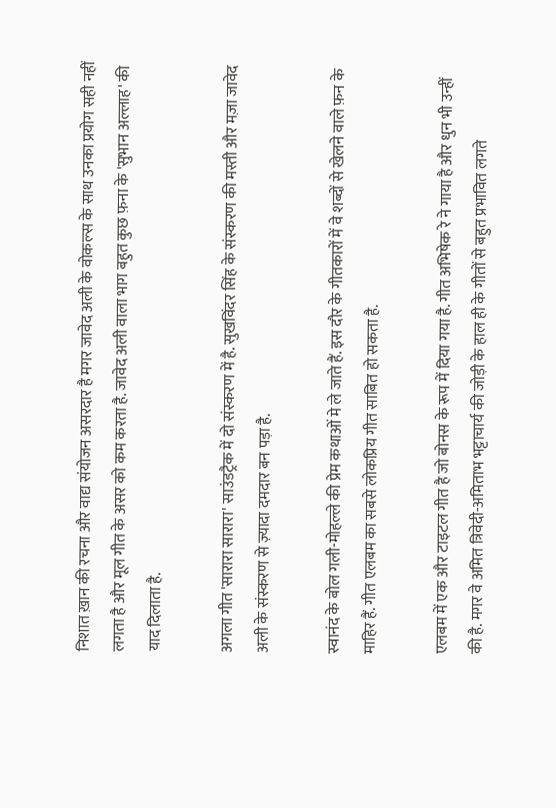निशात ख़ान की रचना और वाद्य संयोजन असरदार है मगर जावेद अली के वोकल्स के साथ उनका प्रयोग सही नहीं लगता है और मूल गीत के असर को कम करता है. जावेद अली वाला भाग बहुत कुछ फ़ना के 'सुभान अल्लाह' की याद दिलाता है.

अगला गीत 'सारारा सारारा' साउंडट्रैक में दो संस्करण में है. सुखविंदर सिंह के संस्करण की मस्ती और मज़ा जावेद अली के संस्करण से ज़्यादा दमदार बन पड़ा है.

स्वानंद के बोल गली-मोहल्ले की प्रेम कथाओं मे ले जाते हैं. इस दौर के गीतकारों में वे शब्दों से खेलने वाले फ़न के माहिर हैं. गीत एलबम का सबसे लोकप्रिय गीत साबित हो सकता है.

एलबम में एक और टाइटल गीत है जो बोनस के रूप में दिया गया है. गीत अभिषेक रे ने गाया है और धुन भी उन्हीं की है. मगर वे अमित त्रिवेदी-अमिताभ भट्टाचार्य की जोड़ी के हाल ही के गीतों से बहुत प्रभावित लगते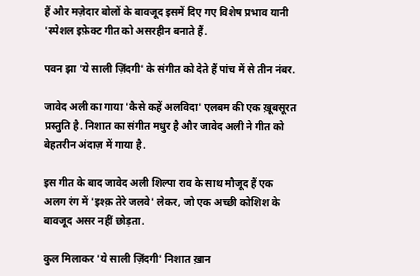हैं और मज़ेदार बोलों के बावजूद इसमें दिए गए विशेष प्रभाव यानी 'स्पेशल इफ़ेक्ट गीत को असरहीन बनाते हैं.

पवन झा 'ये साली ज़िंदगी' के संगीत को देते हैं पांच में से तीन नंबर.

जावेद अली का गाया 'कैसे कहें अलविदा' एलबम की एक ख़ूबसूरत प्रस्तुति है. निशात का संगीत मधुर है और जावेद अली ने गीत को बेहतरीन अंदाज़ में गाया है.

इस गीत के बाद जावेद अली शिल्पा राव के साथ मौजूद हैं एक अलग रंग में 'इश्क़ तेरे जलवे' लेकर, जो एक अच्छी कोशिश के बावजूद असर नहीं छोड़ता.

कुल मिलाकर 'ये साली ज़िंदगी' निशात ख़ान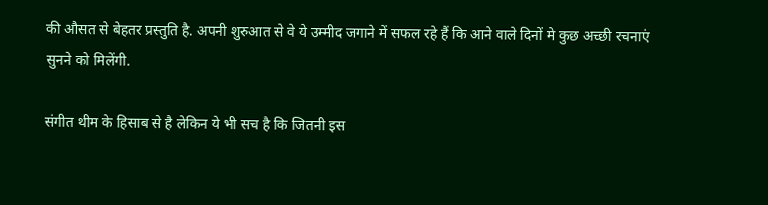की औसत से बेहतर प्रस्तुति है. अपनी शुरुआत से वे ये उम्मीद जगाने में सफल रहे हैं कि आने वाले दिनों मे कुछ अच्छी रचनाएं सुनने को मिलेंगी.

संगीत थीम के हिसाब से है लेकिन ये भी सच है कि जितनी इस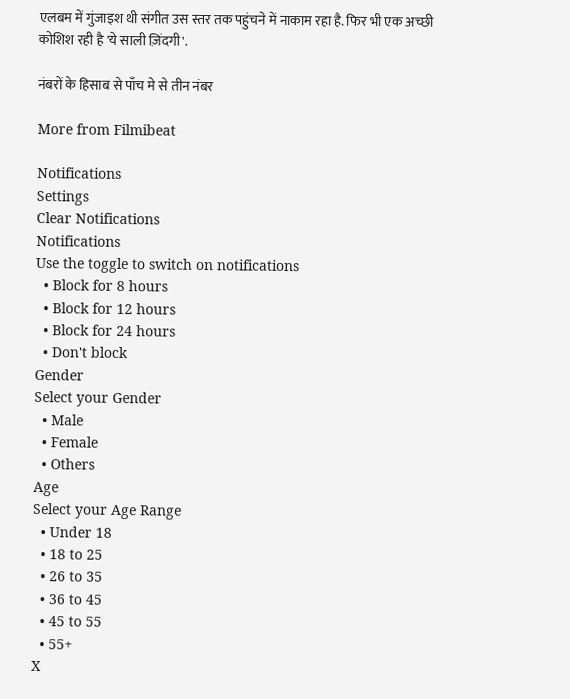एलबम में गुंजाइश थी संगीत उस स्तर तक पहुंचने में नाकाम रहा है. फिर भी एक अच्छी कोशिश रही है 'ये साली ज़िंदगी'.

नंबरों के हिसाब से पाँच मे से तीन नंबर

More from Filmibeat

Notifications
Settings
Clear Notifications
Notifications
Use the toggle to switch on notifications
  • Block for 8 hours
  • Block for 12 hours
  • Block for 24 hours
  • Don't block
Gender
Select your Gender
  • Male
  • Female
  • Others
Age
Select your Age Range
  • Under 18
  • 18 to 25
  • 26 to 35
  • 36 to 45
  • 45 to 55
  • 55+
X